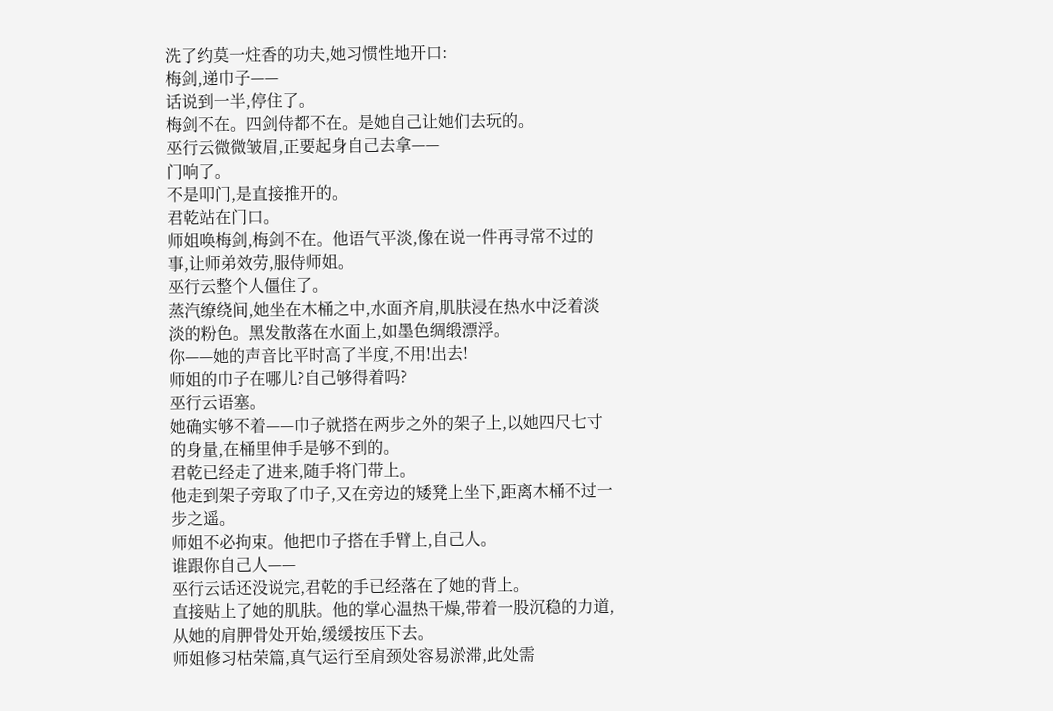洗了约莫一炷香的功夫,她习惯性地开口:
梅剑,递巾子——
话说到一半,停住了。
梅剑不在。四剑侍都不在。是她自己让她们去玩的。
巫行云微微皱眉,正要起身自己去拿——
门响了。
不是叩门,是直接推开的。
君乾站在门口。
师姐唤梅剑,梅剑不在。他语气平淡,像在说一件再寻常不过的事,让师弟效劳,服侍师姐。
巫行云整个人僵住了。
蒸汽缭绕间,她坐在木桶之中,水面齐肩,肌肤浸在热水中泛着淡淡的粉色。黑发散落在水面上,如墨色绸缎漂浮。
你——她的声音比平时高了半度,不用!出去!
师姐的巾子在哪儿?自己够得着吗?
巫行云语塞。
她确实够不着——巾子就搭在两步之外的架子上,以她四尺七寸的身量,在桶里伸手是够不到的。
君乾已经走了进来,随手将门带上。
他走到架子旁取了巾子,又在旁边的矮凳上坐下,距离木桶不过一步之遥。
师姐不必拘束。他把巾子搭在手臂上,自己人。
谁跟你自己人——
巫行云话还没说完,君乾的手已经落在了她的背上。
直接贴上了她的肌肤。他的掌心温热干燥,带着一股沉稳的力道,从她的肩胛骨处开始,缓缓按压下去。
师姐修习枯荣篇,真气运行至肩颈处容易淤滞,此处需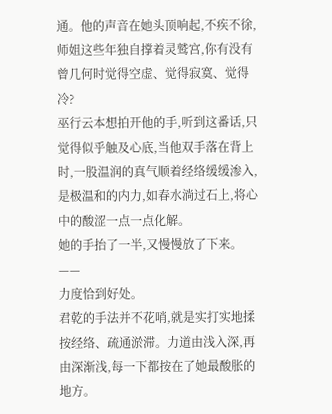通。他的声音在她头顶响起,不疾不徐,师姐这些年独自撑着灵鹫宫,你有没有曾几何时觉得空虚、觉得寂寞、觉得冷?
巫行云本想拍开他的手,听到这番话,只觉得似乎触及心底,当他双手落在背上时,一股温润的真气顺着经络缓缓渗入,是极温和的内力,如春水淌过石上,将心中的酸涩一点一点化解。
她的手抬了一半,又慢慢放了下来。
——
力度恰到好处。
君乾的手法并不花哨,就是实打实地揉按经络、疏通淤滞。力道由浅入深,再由深渐浅,每一下都按在了她最酸胀的地方。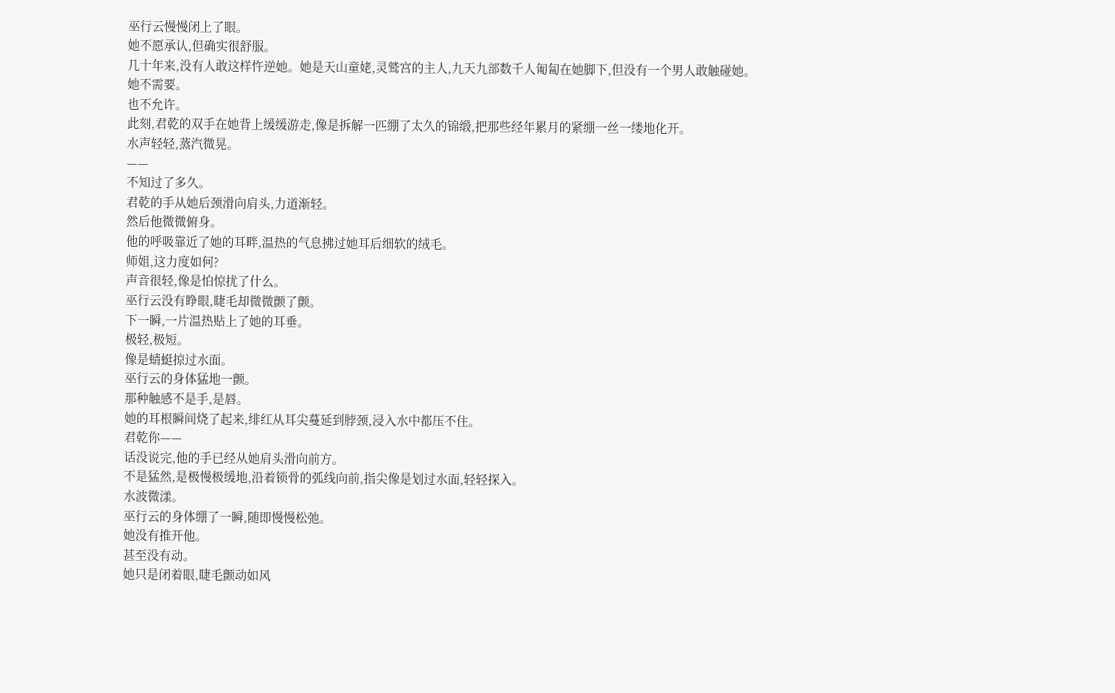巫行云慢慢闭上了眼。
她不愿承认,但确实很舒服。
几十年来,没有人敢这样忤逆她。她是天山童姥,灵鹫宫的主人,九天九部数千人匍匐在她脚下,但没有一个男人敢触碰她。
她不需要。
也不允许。
此刻,君乾的双手在她背上缓缓游走,像是拆解一匹绷了太久的锦缎,把那些经年累月的紧绷一丝一缕地化开。
水声轻轻,蒸汽微晃。
——
不知过了多久。
君乾的手从她后颈滑向肩头,力道渐轻。
然后他微微俯身。
他的呼吸靠近了她的耳畔,温热的气息拂过她耳后细软的绒毛。
师姐,这力度如何?
声音很轻,像是怕惊扰了什么。
巫行云没有睁眼,睫毛却微微颤了颤。
下一瞬,一片温热贴上了她的耳垂。
极轻,极短。
像是蜻蜓掠过水面。
巫行云的身体猛地一颤。
那种触感不是手,是唇。
她的耳根瞬间烧了起来,绯红从耳尖蔓延到脖颈,浸入水中都压不住。
君乾你——
话没说完,他的手已经从她肩头滑向前方。
不是猛然,是极慢极缓地,沿着锁骨的弧线向前,指尖像是划过水面,轻轻探入。
水波微漾。
巫行云的身体绷了一瞬,随即慢慢松弛。
她没有推开他。
甚至没有动。
她只是闭着眼,睫毛颤动如风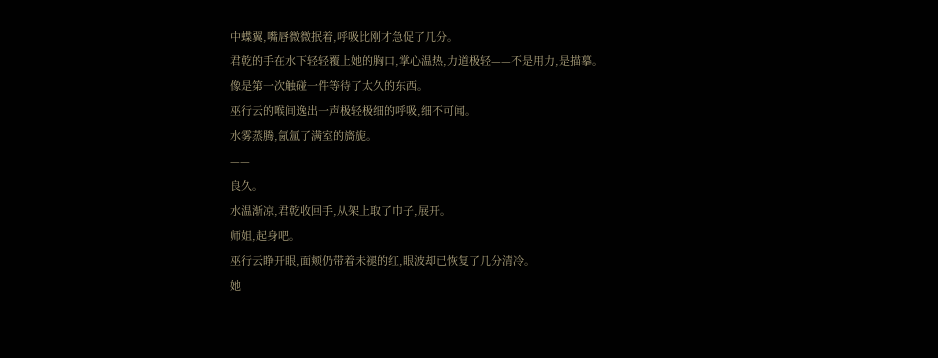中蝶翼,嘴唇微微抿着,呼吸比刚才急促了几分。
君乾的手在水下轻轻覆上她的胸口,掌心温热,力道极轻——不是用力,是描摹。
像是第一次触碰一件等待了太久的东西。
巫行云的喉间逸出一声极轻极细的呼吸,细不可闻。
水雾蒸腾,氤氲了满室的旖旎。
——
良久。
水温渐凉,君乾收回手,从架上取了巾子,展开。
师姐,起身吧。
巫行云睁开眼,面颊仍带着未褪的红,眼波却已恢复了几分清冷。
她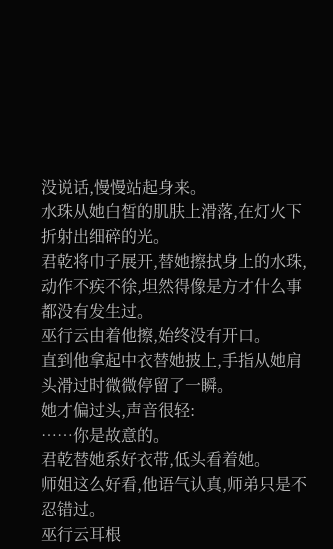没说话,慢慢站起身来。
水珠从她白皙的肌肤上滑落,在灯火下折射出细碎的光。
君乾将巾子展开,替她擦拭身上的水珠,动作不疾不徐,坦然得像是方才什么事都没有发生过。
巫行云由着他擦,始终没有开口。
直到他拿起中衣替她披上,手指从她肩头滑过时微微停留了一瞬。
她才偏过头,声音很轻:
……你是故意的。
君乾替她系好衣带,低头看着她。
师姐这么好看,他语气认真,师弟只是不忍错过。
巫行云耳根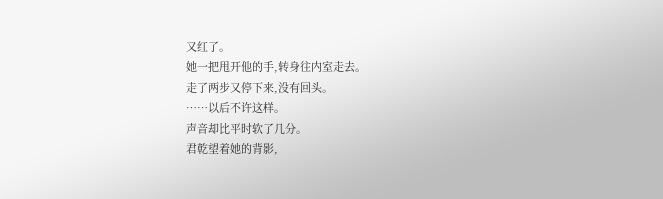又红了。
她一把甩开他的手,转身往内室走去。
走了两步又停下来,没有回头。
……以后不许这样。
声音却比平时软了几分。
君乾望着她的背影,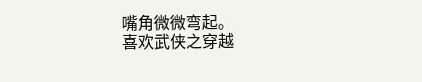嘴角微微弯起。
喜欢武侠之穿越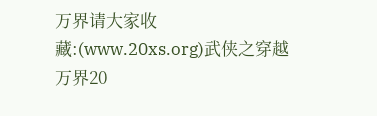万界请大家收藏:(www.20xs.org)武侠之穿越万界20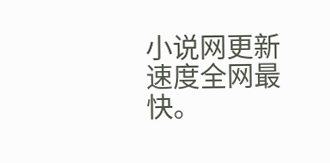小说网更新速度全网最快。